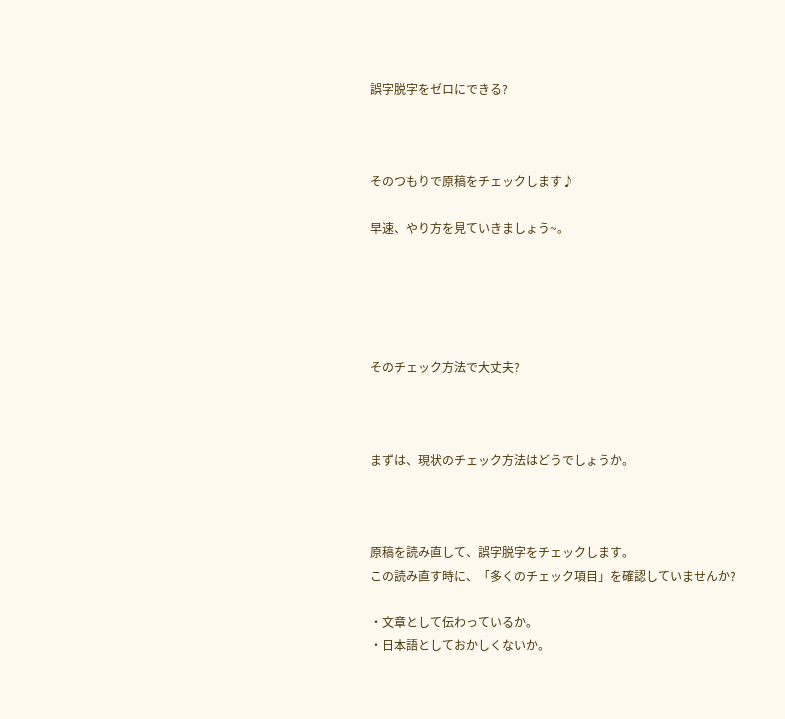誤字脱字をゼロにできる?



そのつもりで原稿をチェックします♪

早速、やり方を見ていきましょう~。





そのチェック方法で大丈夫?



まずは、現状のチェック方法はどうでしょうか。



原稿を読み直して、誤字脱字をチェックします。
この読み直す時に、「多くのチェック項目」を確認していませんか?

・文章として伝わっているか。
・日本語としておかしくないか。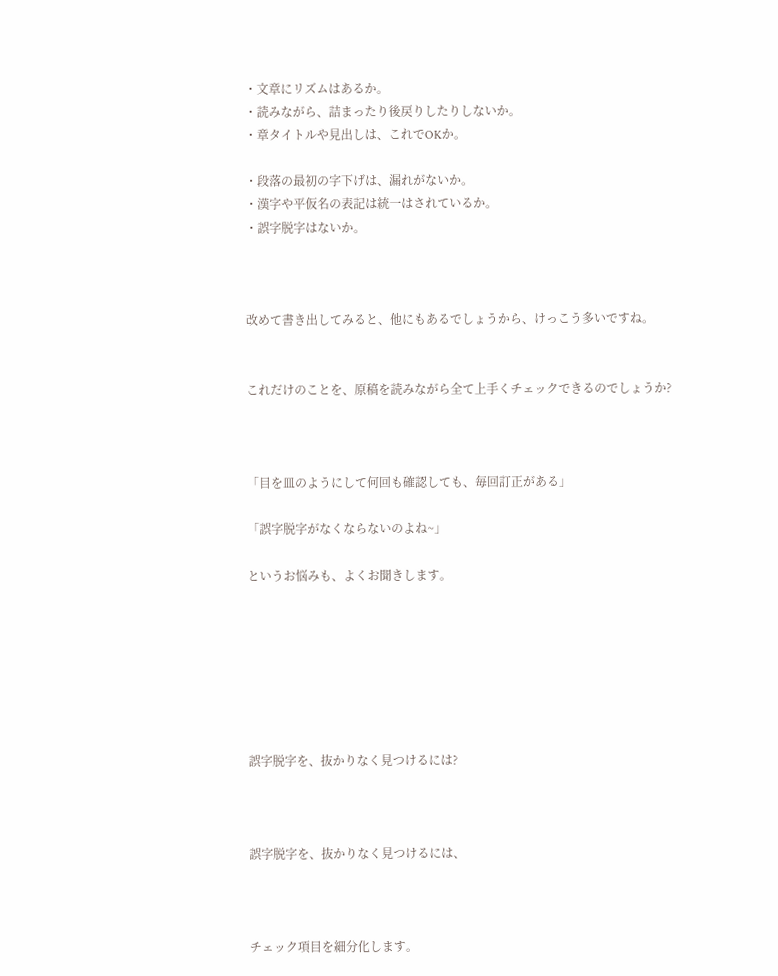・文章にリズムはあるか。
・読みながら、詰まったり後戻りしたりしないか。
・章タイトルや見出しは、これでOKか。

・段落の最初の字下げは、漏れがないか。
・漢字や平仮名の表記は統一はされているか。
・誤字脱字はないか。



改めて書き出してみると、他にもあるでしょうから、けっこう多いですね。


これだけのことを、原稿を読みながら全て上手くチェックできるのでしょうか?



「目を皿のようにして何回も確認しても、毎回訂正がある」

「誤字脱字がなくならないのよね~」

というお悩みも、よくお聞きします。







誤字脱字を、抜かりなく見つけるには?



誤字脱字を、抜かりなく見つけるには、



チェック項目を細分化します。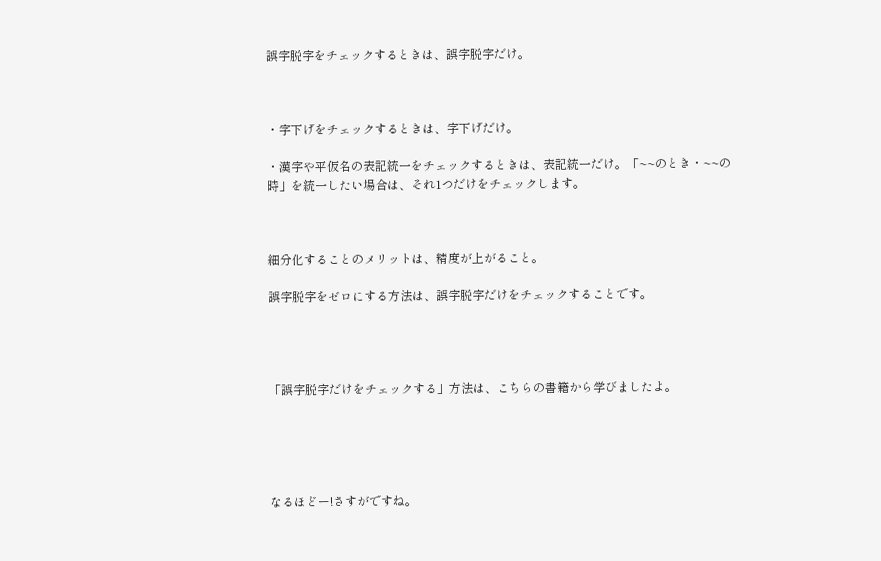誤字脱字をチェックするときは、誤字脱字だけ。



・字下げをチェックするときは、字下げだけ。

・漢字や平仮名の表記統一をチェックするときは、表記統一だけ。「~~のとき・~~の時」を統一したい場合は、それ1つだけをチェックします。



細分化することのメリットは、精度が上がること。

誤字脱字をゼロにする方法は、誤字脱字だけをチェックすることです。




「誤字脱字だけをチェックする」方法は、こちらの書籍から学びましたよ。





なるほどー!さすがですね。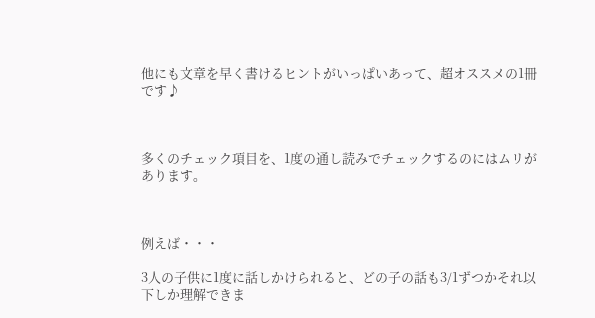他にも文章を早く書けるヒントがいっぱいあって、超オススメの1冊です♪



多くのチェック項目を、1度の通し読みでチェックするのにはムリがあります。



例えば・・・

3人の子供に1度に話しかけられると、どの子の話も3/1ずつかそれ以下しか理解できま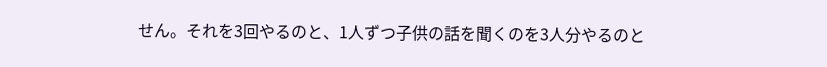せん。それを3回やるのと、1人ずつ子供の話を聞くのを3人分やるのと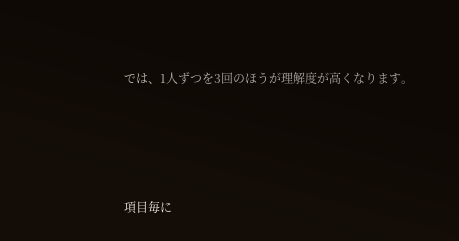では、1人ずつを3回のほうが理解度が高くなります。




項目毎に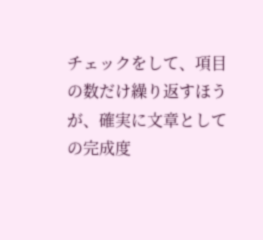チェックをして、項目の数だけ繰り返すほうが、確実に文章としての完成度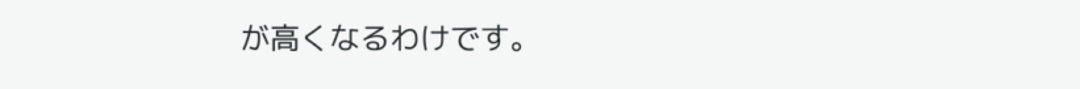が高くなるわけです。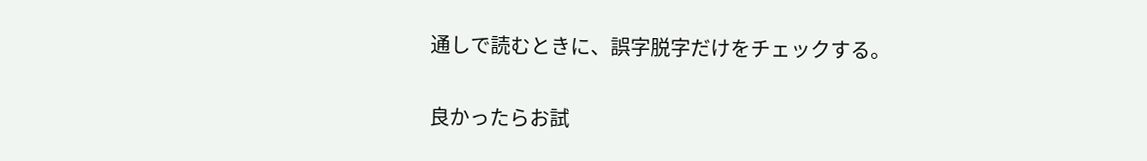通しで読むときに、誤字脱字だけをチェックする。

良かったらお試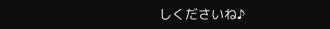しくださいね♪